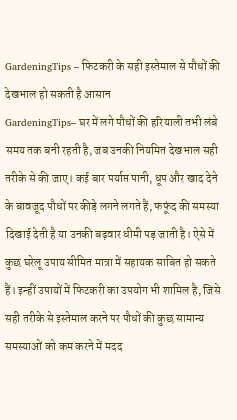GardeningTips – फिटकरी के सही इस्तेमाल से पौधों की देखभाल हो सकती है आसान
GardeningTips– घर में लगे पौधों की हरियाली तभी लंबे समय तक बनी रहती है, जब उनकी नियमित देखभाल सही तरीके से की जाए। कई बार पर्याप्त पानी, धूप और खाद देने के बावजूद पौधों पर कीड़े लगने लगते हैं, फफूंद की समस्या दिखाई देती है या उनकी बढ़वार धीमी पड़ जाती है। ऐसे में कुछ घरेलू उपाय सीमित मात्रा में सहायक साबित हो सकते हैं। इन्हीं उपायों में फिटकरी का उपयोग भी शामिल है, जिसे सही तरीके से इस्तेमाल करने पर पौधों की कुछ सामान्य समस्याओं को कम करने में मदद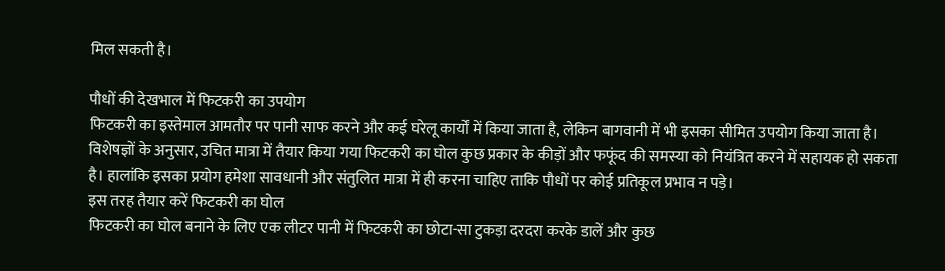मिल सकती है।

पौधों की देखभाल में फिटकरी का उपयोग
फिटकरी का इस्तेमाल आमतौर पर पानी साफ करने और कई घरेलू कार्यों में किया जाता है, लेकिन बागवानी में भी इसका सीमित उपयोग किया जाता है। विशेषज्ञों के अनुसार, उचित मात्रा में तैयार किया गया फिटकरी का घोल कुछ प्रकार के कीड़ों और फफूंद की समस्या को नियंत्रित करने में सहायक हो सकता है। हालांकि इसका प्रयोग हमेशा सावधानी और संतुलित मात्रा में ही करना चाहिए ताकि पौधों पर कोई प्रतिकूल प्रभाव न पड़े।
इस तरह तैयार करें फिटकरी का घोल
फिटकरी का घोल बनाने के लिए एक लीटर पानी में फिटकरी का छोटा-सा टुकड़ा दरदरा करके डालें और कुछ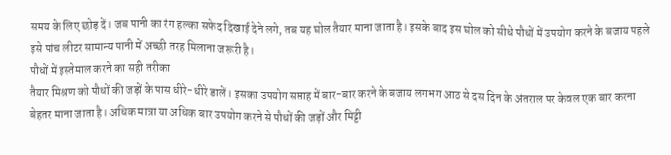समय के लिए छोड़ दें। जब पानी का रंग हल्का सफेद दिखाई देने लगे, तब यह घोल तैयार माना जाता है। इसके बाद इस घोल को सीधे पौधों में उपयोग करने के बजाय पहले इसे पांच लीटर सामान्य पानी में अच्छी तरह मिलाना जरूरी है।
पौधों में इस्तेमाल करने का सही तरीका
तैयार मिश्रण को पौधों की जड़ों के पास धीरे-धीरे डालें। इसका उपयोग सप्ताह में बार-बार करने के बजाय लगभग आठ से दस दिन के अंतराल पर केवल एक बार करना बेहतर माना जाता है। अधिक मात्रा या अधिक बार उपयोग करने से पौधों की जड़ों और मिट्टी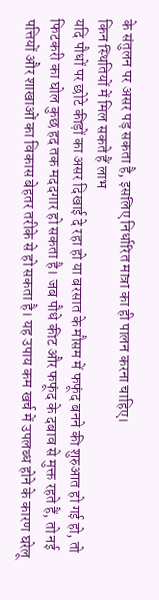के संतुलन पर असर पड़ सकता है, इसलिए निर्धारित मात्रा का ही पालन करना चाहिए।
किन स्थितियों में मिल सकते हैं लाभ
यदि पौधों पर छोटे कीड़ों का असर दिखाई दे रहा हो या बरसात के मौसम में फफूंद बनने की शुरुआत हो गई हो, तो फिटकरी का घोल कुछ हद तक मददगार हो सकता है। जब पौधे कीट और फफूंद के दबाव से मुक्त रहते हैं, तो नई पत्तियों और शाखाओं का विकास बेहतर तरीके से हो सकता है। यह उपाय कम खर्च में उपलब्ध होने के कारण घरेलू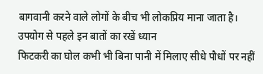बागवानी करने वाले लोगों के बीच भी लोकप्रिय माना जाता है।
उपयोग से पहले इन बातों का रखें ध्यान
फिटकरी का घोल कभी भी बिना पानी में मिलाए सीधे पौधों पर नहीं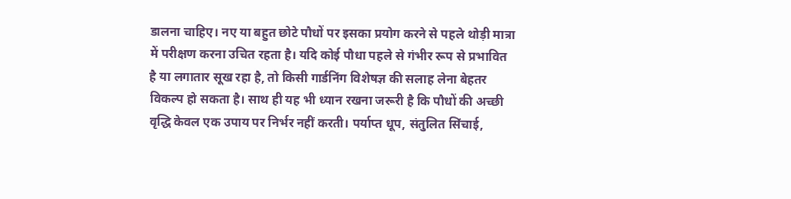डालना चाहिए। नए या बहुत छोटे पौधों पर इसका प्रयोग करने से पहले थोड़ी मात्रा में परीक्षण करना उचित रहता है। यदि कोई पौधा पहले से गंभीर रूप से प्रभावित है या लगातार सूख रहा है, तो किसी गार्डनिंग विशेषज्ञ की सलाह लेना बेहतर विकल्प हो सकता है। साथ ही यह भी ध्यान रखना जरूरी है कि पौधों की अच्छी वृद्धि केवल एक उपाय पर निर्भर नहीं करती। पर्याप्त धूप, संतुलित सिंचाई,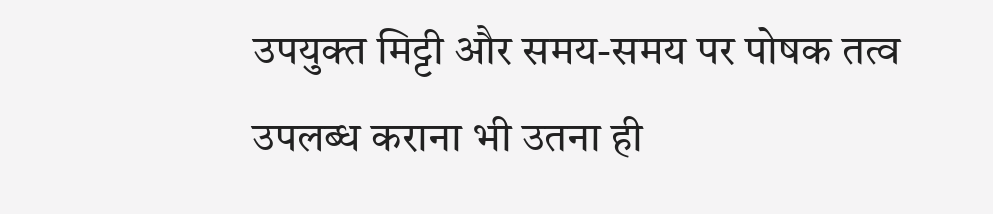उपयुक्त मिट्टी और समय-समय पर पोषक तत्व उपलब्ध कराना भी उतना ही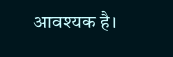आवश्यक है।